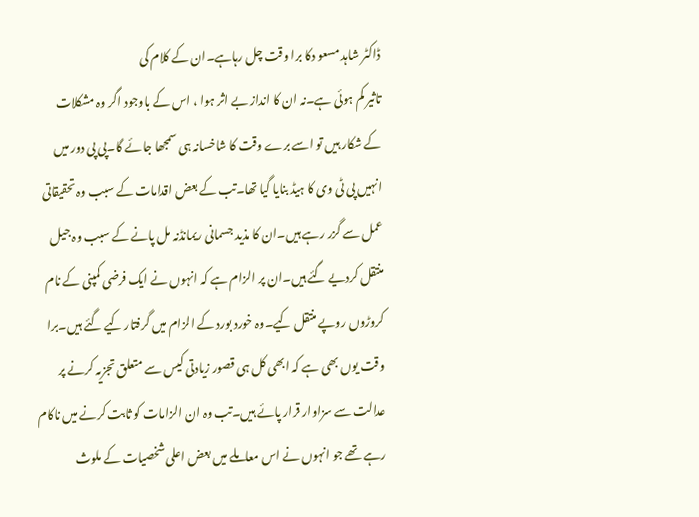ڈاکٹر شاہد مسعو دکا برا وقت چل رہاہے۔ان کے کلام کی
تاثیر کم ہوئی ہے۔نہ ان کا انداز بے اثر ہوا ، اس کے باوجود اگر وہ مشکلات
کے شکار ہیں تو اسے برے وقت کا شاخسانہ ہی سمجھا جائے گا۔پی پی دور میں
انہیں پی ٹی وی کا ہیڈ بنایا گیا تھا۔تب کے بعض اقدامات کے سبب وہ تحقیقاتی
عمل سے گزر رہے ہیں۔ان کا مذید جسمانی ریمانڈنہ مل پانے کے سبب وہ جیل
منتقل کردیے گئے ہیں۔ان پر الزام ہے کہ انہوں نے ایک فرضی کمپنی کے نام
کروڑوں روپے منتقل کیے۔وہ خورد بورد کے الزام میں گرفتار کیے گئے ہیں۔برا
وقت یوں بھی ہے کہ ابھی کل ہی قصور زیادتی کیس سے متعلق تجزیہ کرنے پر
عدالت سے سزاوار قرار پائے ہیں۔تب وہ ان الزامات کو ثابت کرنے میں ناکام
رہے تھے جو انہوں نے اس معاملے میں بعض اعلی شخصیات کے ملوث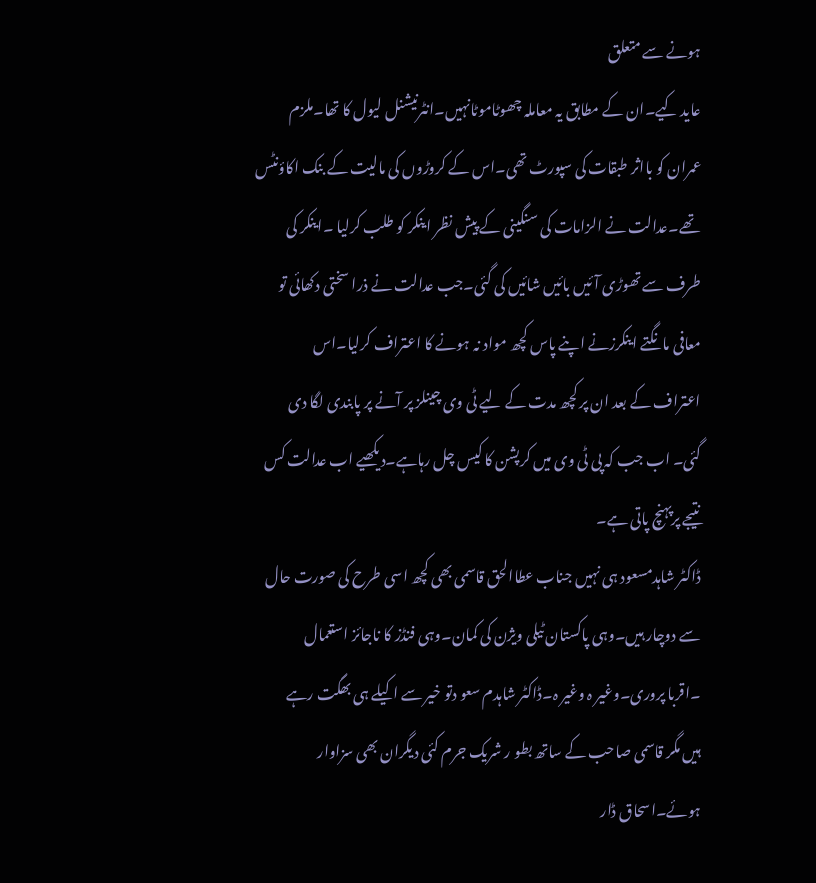ہونے سے متعلق
عاید کیے۔ان کے مطابق یہ معاملہ چھوٹاموٹانہیں۔انٹرنیشنل لیول کا تھا۔ملزم
عمران کو بااثر طبقات کی سپورٹ تھی۔اس کے کروڑوں کی مالیت کے بنک اکاؤنٹس
تھے۔عدالت نے الزامات کی سنگینی کے پیش نظر اینکر کو طلب کرلیا ۔اینکر کی
طرف سے تھوڑی آئیں بائیں شائیں کی گئی۔جب عدالت نے ذرا سختی دکھائی تو
معافی مانگتے اینکرزنے اپنے پاس کچھ مواد نہ ہونے کا اعتراف کرلیا۔اس
اعتراف کے بعد ان پر کچھ مدت کے لیے ٹی وی چینلز پر آنے پر پابندی لگا دی
گئی۔ اب جب کہ پی ٹی وی میں کرپشن کا کیس چل رہاہے۔دیکھیے اب عدالت کس
نتیجے پرپہنچ پاتی ہے۔
ڈاکٹر شاہدمسعود ہی نہیں جناب عطاالحق قاسمی بھی کچھ اسی طرح کی صورت حال
سے دوچار ہیں۔وہی پاکستان ٹیلی ویژن کی کمان۔وہی فنڈز کا ناجائز استعمال
۔اقربا پروری۔وغیر ہ وغیر ہ۔ڈاکٹر شاہدم سعو دتو خیر سے اکیلے ہی بھگت رہے
ہیں مگر قاسمی صاحب کے ساتھ بطو ر شریک جرم کئی دیگران بھی سزاوار
ہوئے۔اسحاق ڈار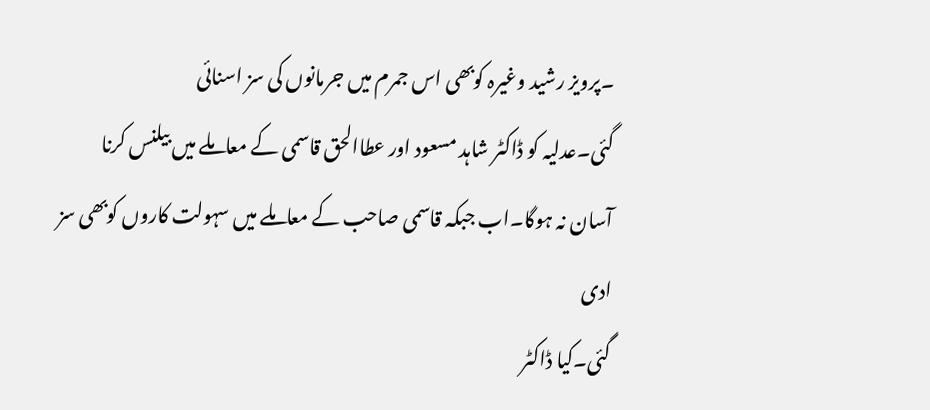۔پرویز رشید وغیرہ کوبھی اس جمرم میں جرمانوں کی سز اسنائی
گئی۔عدلیہ کو ڈاکٹر شاہد مسعود اور عطاالحق قاسمی کے معاملے میں بیلنس کرنا
آسان نہ ہوگا۔اب جبکہ قاسمی صاحب کے معاملے میں سہولت کاروں کوبھی سز ادی
گئی۔کیا ڈاکٹر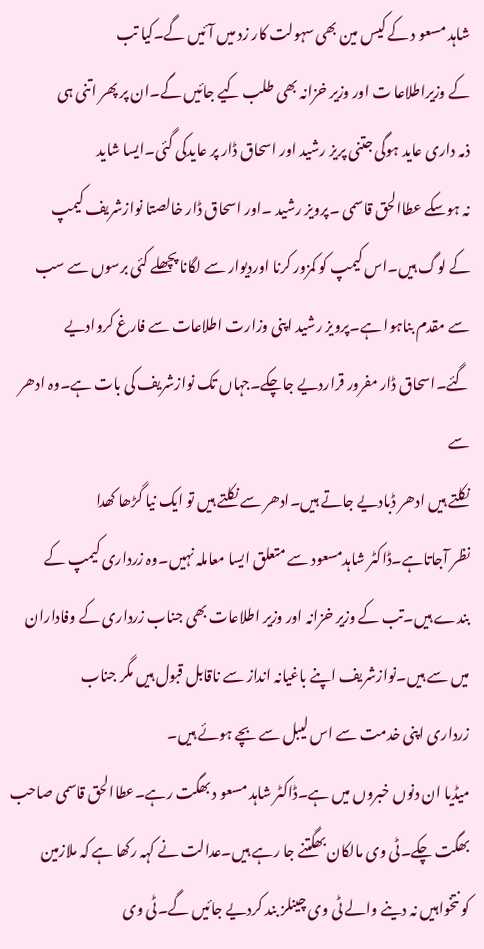شاہد مسعو د کے کیس مین بھی سہولت کار زد میں آئیں گے۔کیا تب
کے وزیراطلاعا ت اور وزیر خزانہ بھی طلب کیے جائیں گے۔ان پر پھر اتنی ہی
ذمہ داری عاید ہوگی جتنی پریز رشید اور اسحاق ڈار پر عایدکی گئی۔ایسا شاید
نہ ہوسکے عطاالحق قاسمی ۔پرویز رشید ۔اور اسحاق ڈار خالصتا نوازشریف کیمپ
کے لوگ ہیں۔اس کیمپ کو کمزور کرنا اوردیوار سے لگانا پچھلے کئی برسوں سے سب
سے مقدم بناہوا ہے۔پرویز رشید اپنی وزارت اطلاعات سے فارغ کروادیے
گئے۔اسحاق ڈار مفرور قراردیے جاچکے۔جہاں تک نوازشریف کی بات ہے۔وہ ادھر سے
نکلتے ہیں ادھر ڈبادیے جاتے ہیں۔ادھر سے نکلتے ہیں تو ایک نیا گڑھا کھدا
نظر آجاتاہے۔ڈاکٹر شاہدمسعود سے متعلق ایسا معاملہ نہیں۔وہ زرداری کیمپ کے
بندے ہیں۔تب کے وزیر خزانہ اور وزیر اطلاعات بھی جناب زرداری کے وفاداران
میں سے ہیں۔نوازشریف اپنے باغیانہ انداز سے ناقابل قبول ہیں مگر جناب
زرداری اپنی خدمت سے اس لیبل سے بچے ہوئے ہیں۔
میڈیا ان دنوں خبروں میں ہے۔ڈاکٹر شاہد مسعو د بھگت رہے۔عطاالحق قاسمی صاحب
بھگت چکے۔ٹی وی مالکان بھگتنے جا رہے ہیں۔عدالت نے کہہ رکھا ہے کہ ملازمین
کو نتخواہیں نہ دینے والے ٹی وی چینلز بند کردیے جائیں گے۔ٹی وی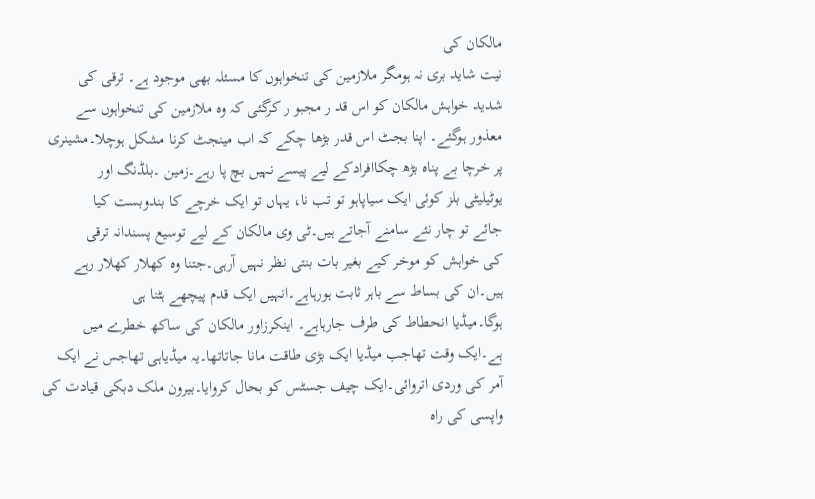مالکان کی
نیت شاید بری نہ ہومگر ملازمین کی تنخواہوں کا مسئلہ بھی موجود ہے۔ ترقی کی
شدید خواہش مالکان کو اس قد ر مجبو ر کرگئی کہ وہ ملازمین کی تنخواہوں سے
معذور ہوگئے۔ اپنا بجٹ اس قدر بڑھا چکے کہ اب مینجٹ کرنا مشکل ہوچلا۔مشینری
پر خرچا بے پناہ بڑھ چکاافرادکے لیے پیسے نہیں بچ پا رہے۔زمین ۔بلڈنگ اور
یوٹیلیٹی بلز کوئی ایک سیاپاہو تو تب نا، یہاں تو ایک خرچے کا بندوبست کیا
جائے تو چار نئے سامنے آجاتے ہیں۔ٹی وی مالکان کے لیے توسیع پسندانہ ترقی
کی خواہش کو موخر کیے بغیر بات بنتی نظر نہیں آرہی۔جتنا وہ کھلار کھلار رہے
ہیں۔ان کی بساط سے باہر ثابت ہورہاہے۔انہیں ایک قدم پیچھے ہٹنا ہی
ہوگا۔میڈیا انحطاط کی طرف جارہاہے۔ اینکرزاور مالکان کی ساکھ خطرے میں
ہے۔ایک وقت تھاجب میڈیا ایک بڑی طاقت مانا جاتاتھا۔یہ میڈیاہی تھاجس نے ایک
آمر کی وردی اتروائی۔ایک چیف جسٹس کو بحال کروایا۔بیرون ملک دبکی قیادت کی
واپسی کی راہ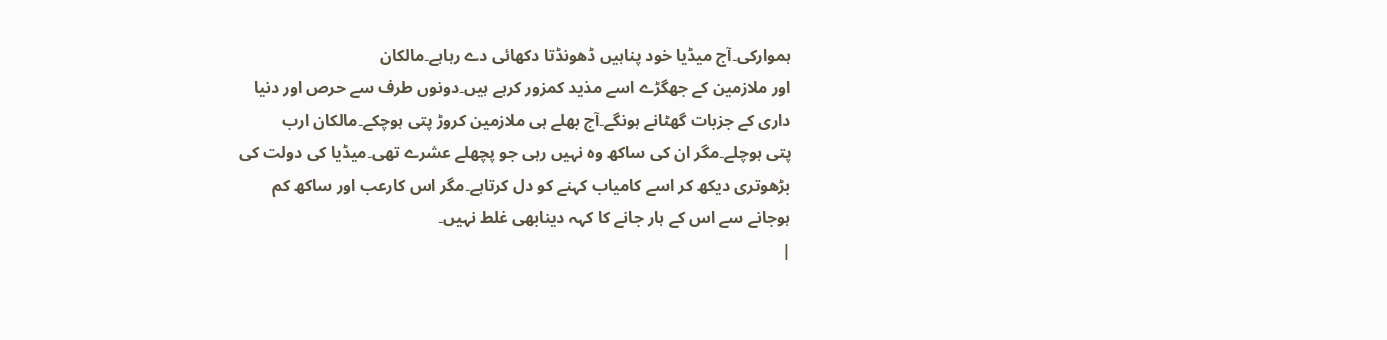ہموارکی۔آج میڈیا خود پناہیں ڈھونڈتا دکھائی دے رہاہے۔مالکان
اور ملازمین کے جھگڑے اسے مذید کمزور کرہے ہیں۔دونوں طرف سے حرص اور دنیا
داری کے جزبات گھٹانے ہونگے۔آج بھلے ہی ملازمین کروڑ پتی ہوچکے۔مالکان ارب
پتی ہوچلے۔مگر ان کی ساکھ وہ نہیں رہی جو پچھلے عشرے تھی۔میڈیا کی دولت کی
بڑھوتری دیکھ کر اسے کامیاب کہنے کو دل کرتاہے۔مگر اس کارعب اور ساکھ کم
ہوجانے سے اس کے ہار جانے کا کہہ دینابھی غلط نہیں۔
|